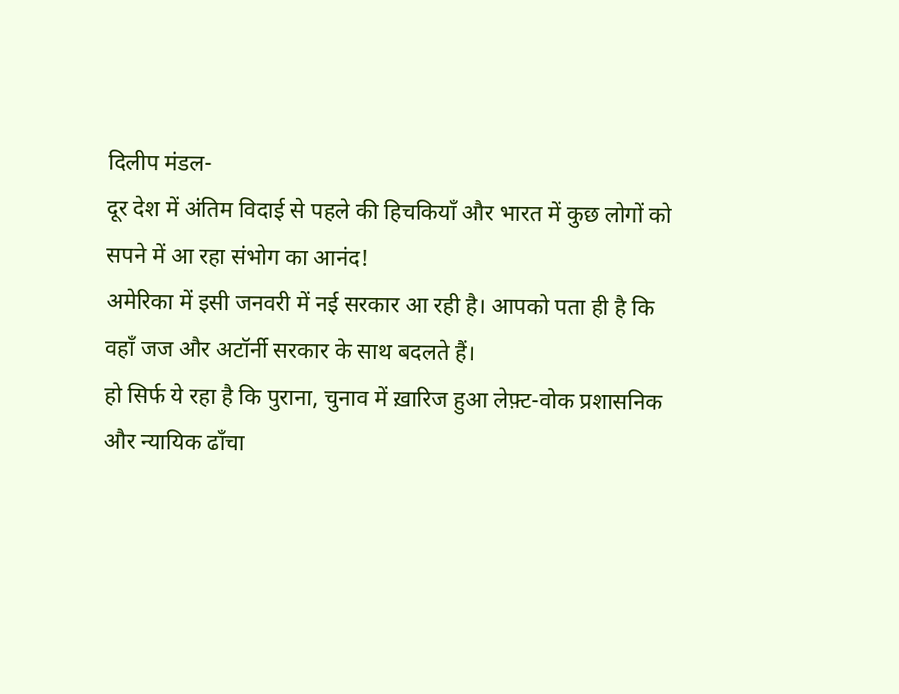दिलीप मंडल-
दूर देश में अंतिम विदाई से पहले की हिचकियाँ और भारत में कुछ लोगों को सपने में आ रहा संभोग का आनंद!
अमेरिका में इसी जनवरी में नई सरकार आ रही है। आपको पता ही है कि वहाँ जज और अटॉर्नी सरकार के साथ बदलते हैं।
हो सिर्फ ये रहा है कि पुराना, चुनाव में ख़ारिज हुआ लेफ़्ट-वोक प्रशासनिक और न्यायिक ढाँचा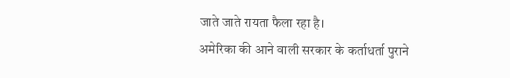जाते जाते रायता फैला रहा है।
अमेरिका की आने वाली सरकार के कर्ताधर्ता पुराने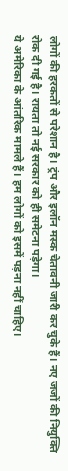लोगों की हरकतों से परेशान है। ट्रंप और इलॉन मस्क चेतावनी जारी कर चुके हैं। नए जजों की नियुक्ति रोक दी गई है। रायता तो नई सरकार को ही समेटना पड़ेगा।
ये अमेरिका के आंतरिक मामले हैं। हम लोगों को इसमें पड़ना नहीं चाहिए।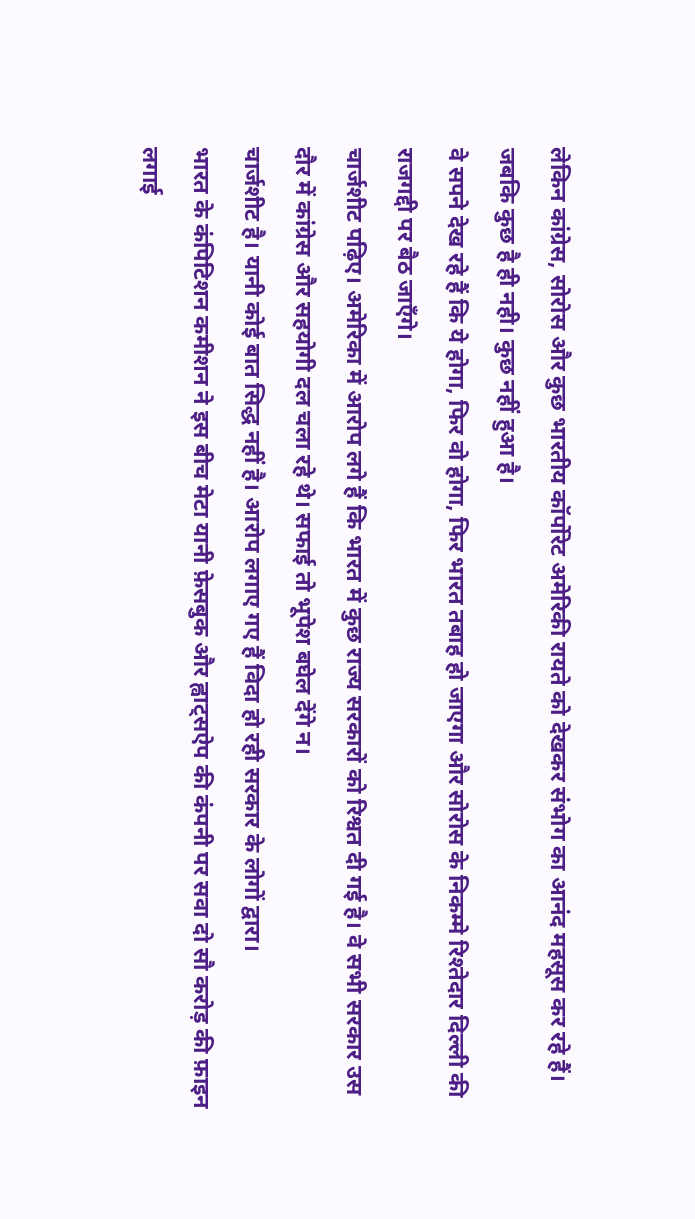लेकिन कांग्रेस, सोरोस और कुछ भारतीय कॉर्पोरेट अमेरिकी रायते को देखकर संभोग का आनंद महसूस कर रहे हैं। जबकि कुछ है ही नही। कुछ नहीं हुआ है।
वे सपने देख रहे हैं कि ये होगा, फिर वो होगा, फिर भारत तबाह हो जाएगा और सोरोस के निकम्मे रिश्तेदार दिल्ली की राजगद्दी पर बैठ जाएँगे।
चार्जशीट पढ़िए। अमेरिका में आरोप लगे हैं कि भारत में कुछ राज्य सरकारों को रिश्वत दी गई है। वे सभी सरकार उस दौर में कांग्रेस और सहयोगी दल चला रहे थे। सफाई तो भूपेश बघेल देंगे न।
चार्जशीट है। यानी कोई बात सिद्ध नहीं है। आरोप लगाए गए हैं विदा हो रही सरकार के लोगों द्वारा।
भारत के कंपिटिशन कमीशन ने इस बीच मेटा यानी फ़ेसबुक और ह्वाट्सऐप की कंपनी पर सवा दो सौ करोड़ की फ़ाइन लगाई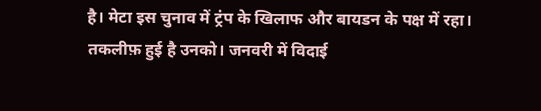है। मेटा इस चुनाव में ट्रंप के खिलाफ और बायडन के पक्ष में रहा।
तकलीफ़ हुई है उनको। जनवरी में विदाई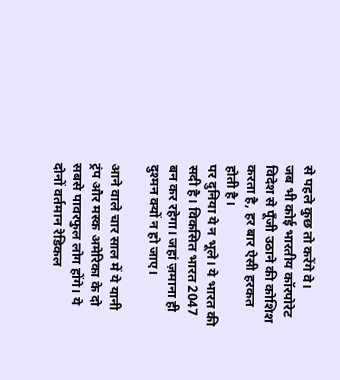से पहले कुछ तो करेंगे वे।
जब भी कोई भारतीय कॉरपोरेट विदेश से पूँजी उठाने की कोशिश करता है, हर बार ऐसी हरकत होती है।
पर दुनिया ये न भूले। ये भारत की सदी है। विकसित भारत 2047 बन कर रहेगा। जहां ज़माना ही दुश्मन क्यों न हो जाए।

आने वाले चार साल में ये यानी ट्रंप और मस्क अमेरिका के दो सबसे पावरफुल लोग होंगे। ये दोनों वर्तमान रेडिकल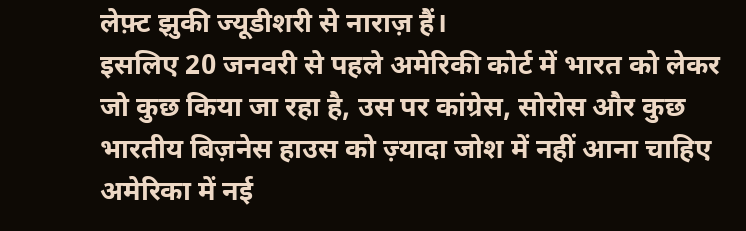लेफ़्ट झुकी ज्यूडीशरी से नाराज़ हैं।
इसलिए 20 जनवरी से पहले अमेरिकी कोर्ट में भारत को लेकर जो कुछ किया जा रहा है, उस पर कांग्रेस, सोरोस और कुछ भारतीय बिज़नेस हाउस को ज़्यादा जोश में नहीं आना चाहिए
अमेरिका में नई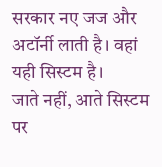सरकार नए जज और अटॉर्नी लाती है। वहां यही सिस्टम है।
जाते नहीं, आते सिस्टम पर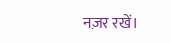नज़र रखें।